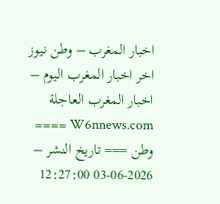اخبار المغرب – وطن نيوز
اخر اخبار المغرب اليوم – اخبار المغرب العاجلة
W6nnews.com ==== وطن === تاريخ النشر – 2026-06-03 12:27:00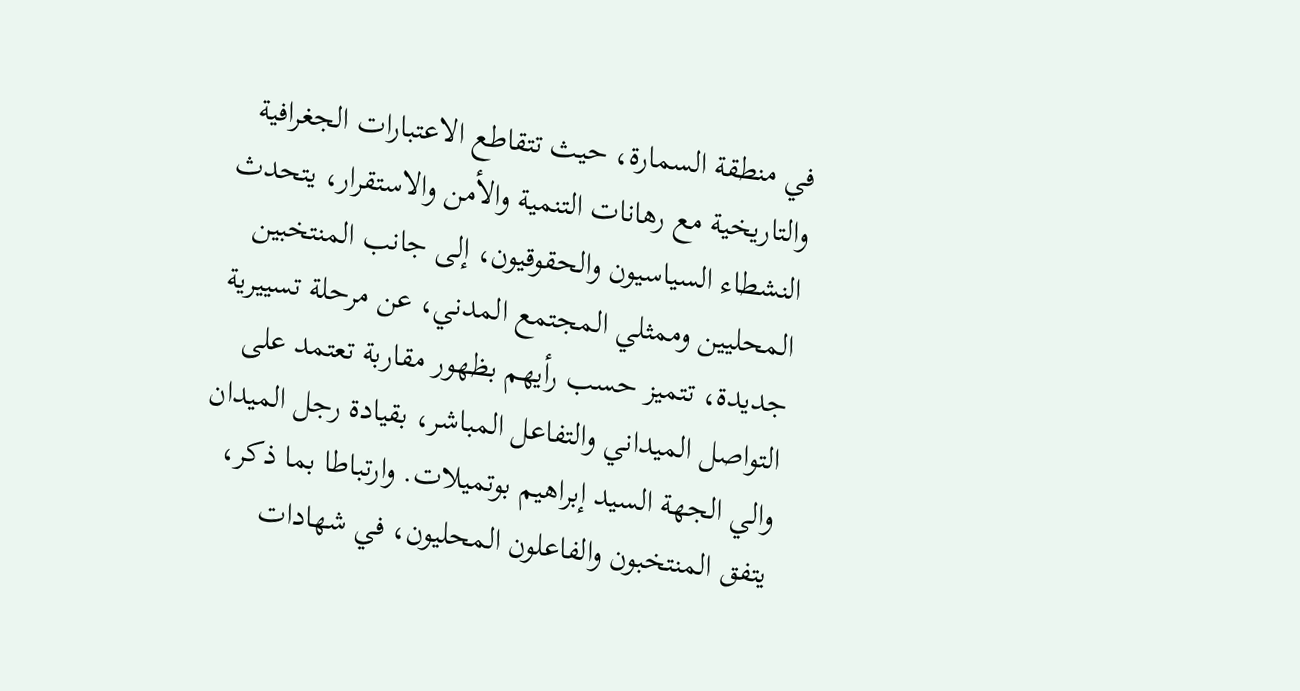في منطقة السمارة، حيث تتقاطع الاعتبارات الجغرافية والتاريخية مع رهانات التنمية والأمن والاستقرار، يتحدث النشطاء السياسيون والحقوقيون، إلى جانب المنتخبين المحليين وممثلي المجتمع المدني، عن مرحلة تسييرية جديدة، تتميز حسب رأيهم بظهور مقاربة تعتمد على التواصل الميداني والتفاعل المباشر، بقيادة رجل الميدان والي الجهة السيد إبراهيم بوتميلات. وارتباطا بما ذكر، يتفق المنتخبون والفاعلون المحليون، في شهادات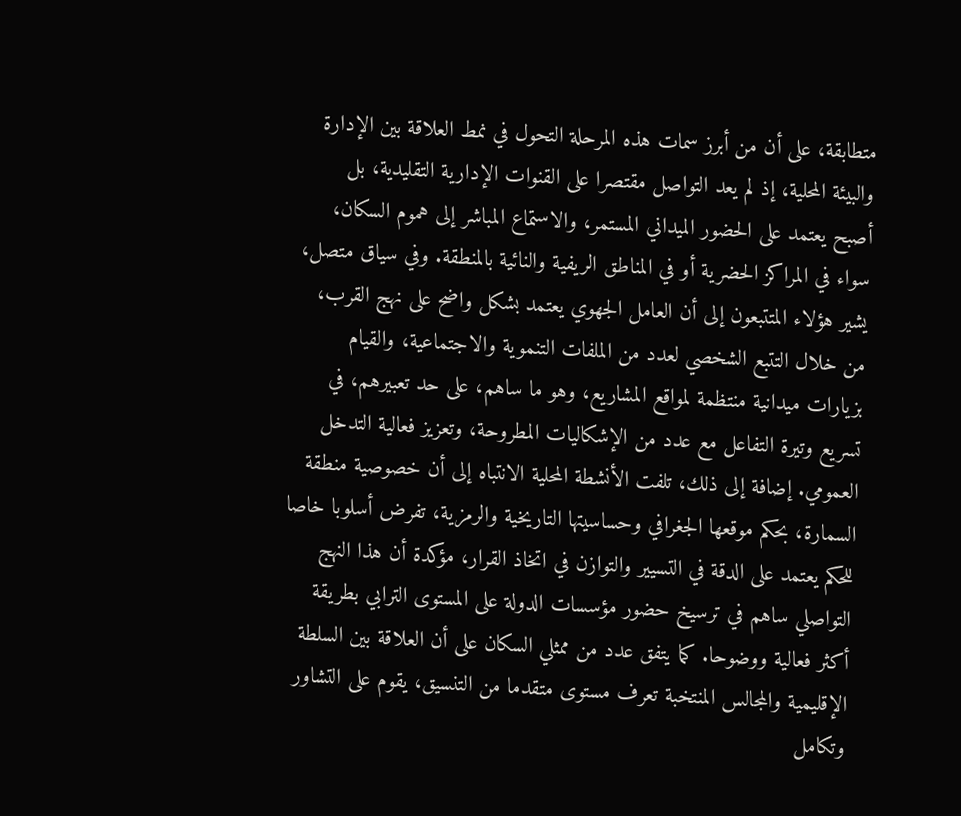متطابقة، على أن من أبرز سمات هذه المرحلة التحول في نمط العلاقة بين الإدارة والبيئة المحلية، إذ لم يعد التواصل مقتصرا على القنوات الإدارية التقليدية، بل أصبح يعتمد على الحضور الميداني المستمر، والاستماع المباشر إلى هموم السكان، سواء في المراكز الحضرية أو في المناطق الريفية والنائية بالمنطقة. وفي سياق متصل، يشير هؤلاء المتتبعون إلى أن العامل الجهوي يعتمد بشكل واضح على نهج القرب، من خلال التتبع الشخصي لعدد من الملفات التنموية والاجتماعية، والقيام بزيارات ميدانية منتظمة لمواقع المشاريع، وهو ما ساهم، على حد تعبيرهم، في تسريع وتيرة التفاعل مع عدد من الإشكاليات المطروحة، وتعزيز فعالية التدخل العمومي. إضافة إلى ذلك، تلفت الأنشطة المحلية الانتباه إلى أن خصوصية منطقة السمارة، بحكم موقعها الجغرافي وحساسيتها التاريخية والرمزية، تفرض أسلوبا خاصا للحكم يعتمد على الدقة في التسيير والتوازن في اتخاذ القرار، مؤكدة أن هذا النهج التواصلي ساهم في ترسيخ حضور مؤسسات الدولة على المستوى الترابي بطريقة أكثر فعالية ووضوحا. كما يتفق عدد من ممثلي السكان على أن العلاقة بين السلطة الإقليمية والمجالس المنتخبة تعرف مستوى متقدما من التنسيق، يقوم على التشاور وتكامل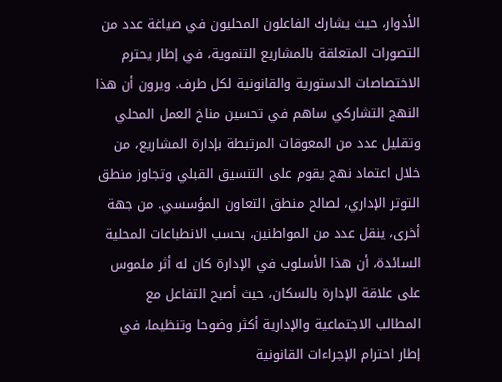الأدوار، حيث يشارك الفاعلون المحليون في صياغة عدد من التصورات المتعلقة بالمشاريع التنموية، في إطار يحترم الاختصاصات الدستورية والقانونية لكل طرف. ويرون أن هذا النهج التشاركي ساهم في تحسين مناخ العمل المحلي وتقليل عدد من المعوقات المرتبطة بإدارة المشاريع، من خلال اعتماد نهج يقوم على التنسيق القبلي وتجاوز منطق التوتر الإداري، لصالح منطق التعاون المؤسسي. من جهة أخرى، ينقل عدد من المواطنين، بحسب الانطباعات المحلية السائدة، أن هذا الأسلوب في الإدارة كان له أثر ملموس على علاقة الإدارة بالسكان، حيث أصبح التفاعل مع المطالب الاجتماعية والإدارية أكثر وضوحا وتنظيما، في إطار احترام الإجراءات القانونية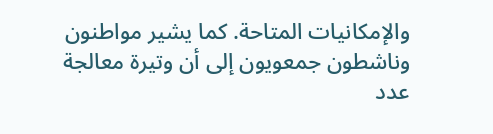والإمكانيات المتاحة. كما يشير مواطنون وناشطون جمعويون إلى أن وتيرة معالجة عدد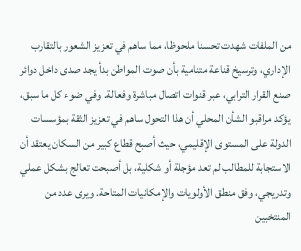من الملفات شهدت تحسنا ملحوظا، مما ساهم في تعزيز الشعور بالتقارب الإداري، وترسيخ قناعة متنامية بأن صوت المواطن بدأ يجد صدى داخل دوائر صنع القرار الترابي، عبر قنوات اتصال مباشرة وفعالة. وفي ضوء كل ما سبق، يؤكد مراقبو الشأن المحلي أن هذا التحول ساهم في تعزيز الثقة بمؤسسات الدولة على المستوى الإقليمي، حيث أصبح قطاع كبير من السكان يعتقد أن الاستجابة للمطالب لم تعد مؤجلة أو شكلية، بل أصبحت تعالج بشكل عملي وتدريجي، وفق منطق الأولويات والإمكانيات المتاحة. ويرى عدد من المنتخبين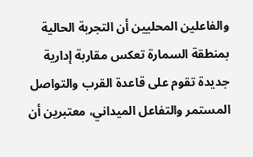والفاعلين المحليين أن التجربة الحالية بمنطقة السمارة تعكس مقاربة إدارية جديدة تقوم على قاعدة القرب والتواصل المستمر والتفاعل الميداني، معتبرين أن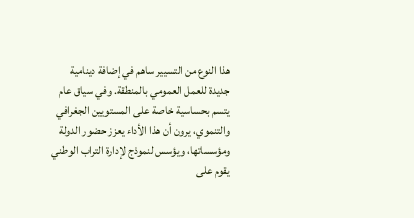هذا النوع من التسيير ساهم في إضافة دينامية جديدة للعمل العمومي بالمنطقة. وفي سياق عام يتسم بحساسية خاصة على المستويين الجغرافي والتنموي، يرون أن هذا الأداء يعزز حضور الدولة ومؤسساتها، ويؤسس لنموذج لإدارة التراب الوطني يقوم على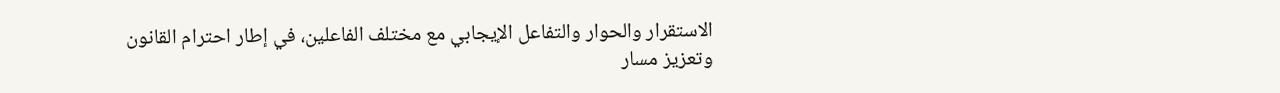الاستقرار والحوار والتفاعل الإيجابي مع مختلف الفاعلين، في إطار احترام القانون وتعزيز مسار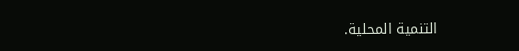التنمية المحلية.